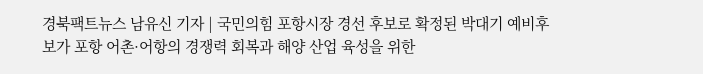경북팩트뉴스 남유신 기자 | 국민의힘 포항시장 경선 후보로 확정된 박대기 예비후보가 포항 어촌·어항의 경쟁력 회복과 해양 산업 육성을 위한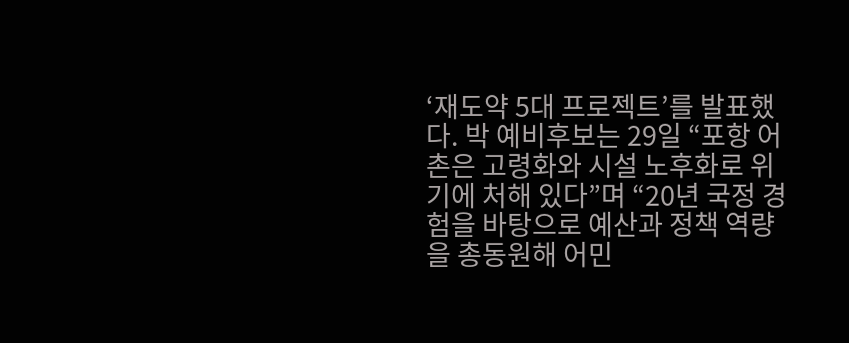‘재도약 5대 프로젝트’를 발표했다. 박 예비후보는 29일 “포항 어촌은 고령화와 시설 노후화로 위기에 처해 있다”며 “20년 국정 경험을 바탕으로 예산과 정책 역량을 총동원해 어민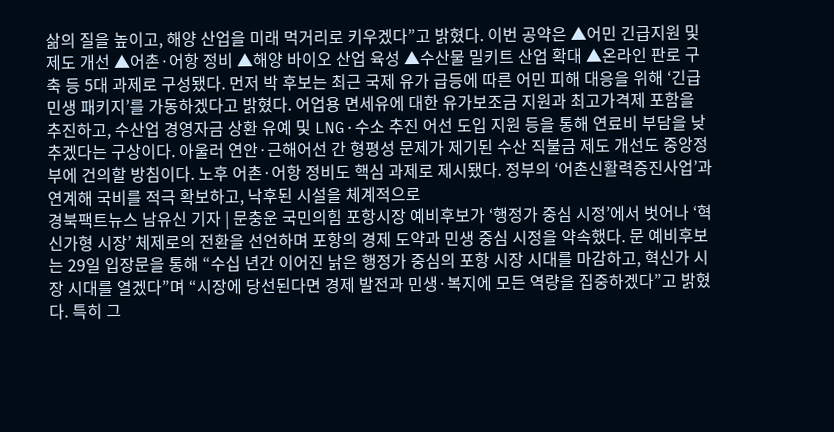삶의 질을 높이고, 해양 산업을 미래 먹거리로 키우겠다”고 밝혔다. 이번 공약은 ▲어민 긴급지원 및 제도 개선 ▲어촌·어항 정비 ▲해양 바이오 산업 육성 ▲수산물 밀키트 산업 확대 ▲온라인 판로 구축 등 5대 과제로 구성됐다. 먼저 박 후보는 최근 국제 유가 급등에 따른 어민 피해 대응을 위해 ‘긴급 민생 패키지’를 가동하겠다고 밝혔다. 어업용 면세유에 대한 유가보조금 지원과 최고가격제 포함을 추진하고, 수산업 경영자금 상환 유예 및 LNG·수소 추진 어선 도입 지원 등을 통해 연료비 부담을 낮추겠다는 구상이다. 아울러 연안·근해어선 간 형평성 문제가 제기된 수산 직불금 제도 개선도 중앙정부에 건의할 방침이다. 노후 어촌·어항 정비도 핵심 과제로 제시됐다. 정부의 ‘어촌신활력증진사업’과 연계해 국비를 적극 확보하고, 낙후된 시설을 체계적으로
경북팩트뉴스 남유신 기자 | 문충운 국민의힘 포항시장 예비후보가 ‘행정가 중심 시정’에서 벗어나 ‘혁신가형 시장’ 체제로의 전환을 선언하며 포항의 경제 도약과 민생 중심 시정을 약속했다. 문 예비후보는 29일 입장문을 통해 “수십 년간 이어진 낡은 행정가 중심의 포항 시장 시대를 마감하고, 혁신가 시장 시대를 열겠다”며 “시장에 당선된다면 경제 발전과 민생·복지에 모든 역량을 집중하겠다”고 밝혔다. 특히 그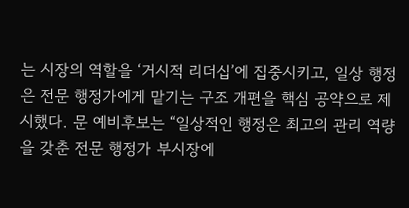는 시장의 역할을 ‘거시적 리더십’에 집중시키고, 일상 행정은 전문 행정가에게 맡기는 구조 개편을 핵심 공약으로 제시했다. 문 예비후보는 “일상적인 행정은 최고의 관리 역량을 갖춘 전문 행정가 부시장에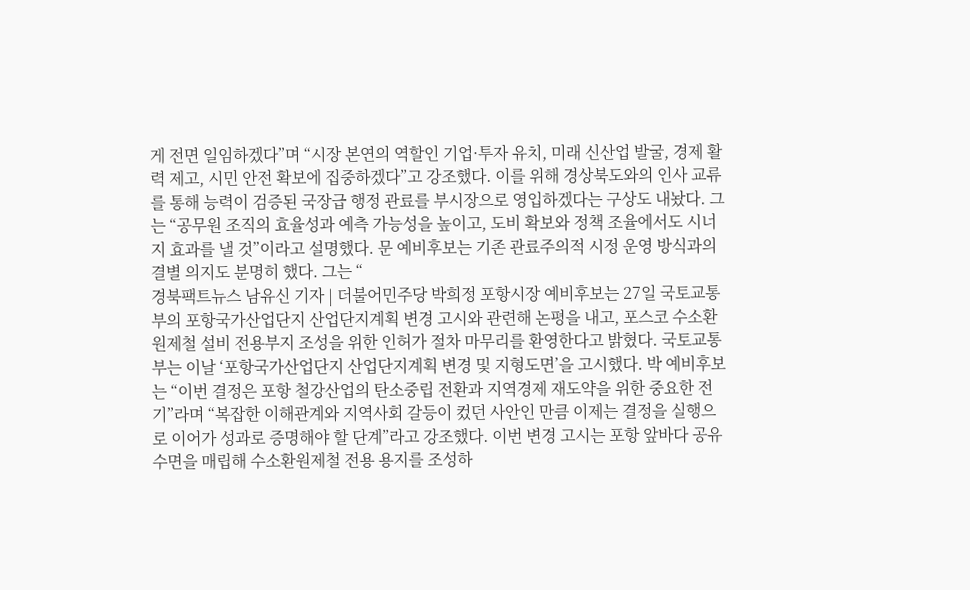게 전면 일임하겠다”며 “시장 본연의 역할인 기업·투자 유치, 미래 신산업 발굴, 경제 활력 제고, 시민 안전 확보에 집중하겠다”고 강조했다. 이를 위해 경상북도와의 인사 교류를 통해 능력이 검증된 국장급 행정 관료를 부시장으로 영입하겠다는 구상도 내놨다. 그는 “공무원 조직의 효율성과 예측 가능성을 높이고, 도비 확보와 정책 조율에서도 시너지 효과를 낼 것”이라고 설명했다. 문 예비후보는 기존 관료주의적 시정 운영 방식과의 결별 의지도 분명히 했다. 그는 “
경북팩트뉴스 남유신 기자 | 더불어민주당 박희정 포항시장 예비후보는 27일 국토교통부의 포항국가산업단지 산업단지계획 변경 고시와 관련해 논평을 내고, 포스코 수소환원제철 설비 전용부지 조성을 위한 인허가 절차 마무리를 환영한다고 밝혔다. 국토교통부는 이날 ‘포항국가산업단지 산업단지계획 변경 및 지형도면’을 고시했다. 박 예비후보는 “이번 결정은 포항 철강산업의 탄소중립 전환과 지역경제 재도약을 위한 중요한 전기”라며 “복잡한 이해관계와 지역사회 갈등이 컸던 사안인 만큼 이제는 결정을 실행으로 이어가 성과로 증명해야 할 단계”라고 강조했다. 이번 변경 고시는 포항 앞바다 공유수면을 매립해 수소환원제철 전용 용지를 조성하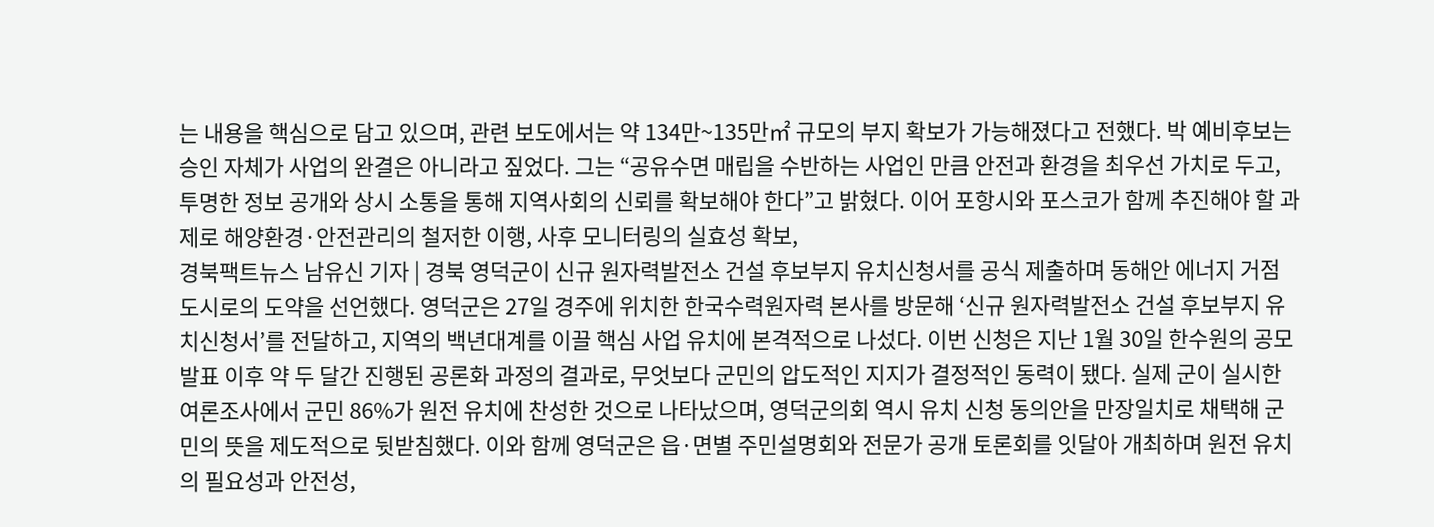는 내용을 핵심으로 담고 있으며, 관련 보도에서는 약 134만~135만㎡ 규모의 부지 확보가 가능해졌다고 전했다. 박 예비후보는 승인 자체가 사업의 완결은 아니라고 짚었다. 그는 “공유수면 매립을 수반하는 사업인 만큼 안전과 환경을 최우선 가치로 두고, 투명한 정보 공개와 상시 소통을 통해 지역사회의 신뢰를 확보해야 한다”고 밝혔다. 이어 포항시와 포스코가 함께 추진해야 할 과제로 해양환경·안전관리의 철저한 이행, 사후 모니터링의 실효성 확보,
경북팩트뉴스 남유신 기자 | 경북 영덕군이 신규 원자력발전소 건설 후보부지 유치신청서를 공식 제출하며 동해안 에너지 거점 도시로의 도약을 선언했다. 영덕군은 27일 경주에 위치한 한국수력원자력 본사를 방문해 ‘신규 원자력발전소 건설 후보부지 유치신청서’를 전달하고, 지역의 백년대계를 이끌 핵심 사업 유치에 본격적으로 나섰다. 이번 신청은 지난 1월 30일 한수원의 공모 발표 이후 약 두 달간 진행된 공론화 과정의 결과로, 무엇보다 군민의 압도적인 지지가 결정적인 동력이 됐다. 실제 군이 실시한 여론조사에서 군민 86%가 원전 유치에 찬성한 것으로 나타났으며, 영덕군의회 역시 유치 신청 동의안을 만장일치로 채택해 군민의 뜻을 제도적으로 뒷받침했다. 이와 함께 영덕군은 읍·면별 주민설명회와 전문가 공개 토론회를 잇달아 개최하며 원전 유치의 필요성과 안전성,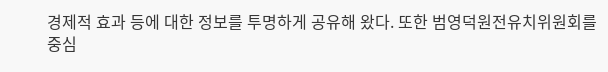경제적 효과 등에 대한 정보를 투명하게 공유해 왔다. 또한 범영덕원전유치위원회를 중심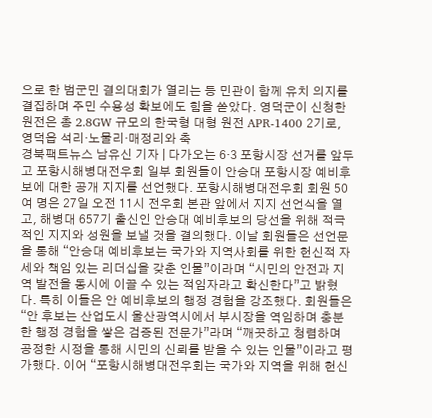으로 한 범군민 결의대회가 열리는 등 민관이 함께 유치 의지를 결집하며 주민 수용성 확보에도 힘을 쏟았다. 영덕군이 신청한 원전은 총 2.8GW 규모의 한국형 대형 원전 APR-1400 2기로, 영덕읍 석리·노물리·매정리와 축
경북팩트뉴스 남유신 기자 | 다가오는 6·3 포항시장 선거를 앞두고 포항시해병대전우회 일부 회원들이 안승대 포항시장 예비후보에 대한 공개 지지를 선언했다. 포항시해병대전우회 회원 50여 명은 27일 오전 11시 전우회 본관 앞에서 지지 선언식을 열고, 해병대 657기 출신인 안승대 예비후보의 당선을 위해 적극적인 지지와 성원을 보낼 것을 결의했다. 이날 회원들은 선언문을 통해 “안승대 예비후보는 국가와 지역사회를 위한 헌신적 자세와 책임 있는 리더십을 갖춘 인물”이라며 “시민의 안전과 지역 발전을 동시에 이끌 수 있는 적임자라고 확신한다”고 밝혔다. 특히 이들은 안 예비후보의 행정 경험을 강조했다. 회원들은 “안 후보는 산업도시 울산광역시에서 부시장을 역임하며 충분한 행정 경험을 쌓은 검증된 전문가”라며 “깨끗하고 청렴하며 공정한 시정을 통해 시민의 신뢰를 받을 수 있는 인물”이라고 평가했다. 이어 “포항시해병대전우회는 국가와 지역을 위해 헌신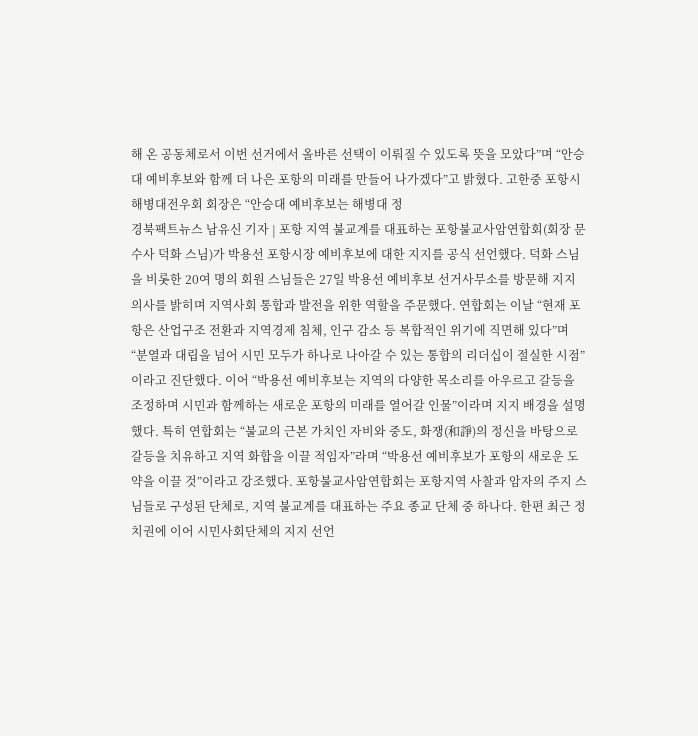해 온 공동체로서 이번 선거에서 올바른 선택이 이뤄질 수 있도록 뜻을 모았다”며 “안승대 예비후보와 함께 더 나은 포항의 미래를 만들어 나가겠다”고 밝혔다. 고한중 포항시해병대전우회 회장은 “안승대 예비후보는 해병대 정
경북팩트뉴스 남유신 기자 | 포항 지역 불교계를 대표하는 포항불교사암연합회(회장 문수사 덕화 스님)가 박용선 포항시장 예비후보에 대한 지지를 공식 선언했다. 덕화 스님을 비롯한 20여 명의 회원 스님들은 27일 박용선 예비후보 선거사무소를 방문해 지지 의사를 밝히며 지역사회 통합과 발전을 위한 역할을 주문했다. 연합회는 이날 “현재 포항은 산업구조 전환과 지역경제 침체, 인구 감소 등 복합적인 위기에 직면해 있다”며 “분열과 대립을 넘어 시민 모두가 하나로 나아갈 수 있는 통합의 리더십이 절실한 시점”이라고 진단했다. 이어 “박용선 예비후보는 지역의 다양한 목소리를 아우르고 갈등을 조정하며 시민과 함께하는 새로운 포항의 미래를 열어갈 인물”이라며 지지 배경을 설명했다. 특히 연합회는 “불교의 근본 가치인 자비와 중도, 화쟁(和諍)의 정신을 바탕으로 갈등을 치유하고 지역 화합을 이끌 적임자”라며 “박용선 예비후보가 포항의 새로운 도약을 이끌 것”이라고 강조했다. 포항불교사암연합회는 포항지역 사찰과 암자의 주지 스님들로 구성된 단체로, 지역 불교계를 대표하는 주요 종교 단체 중 하나다. 한편 최근 정치권에 이어 시민사회단체의 지지 선언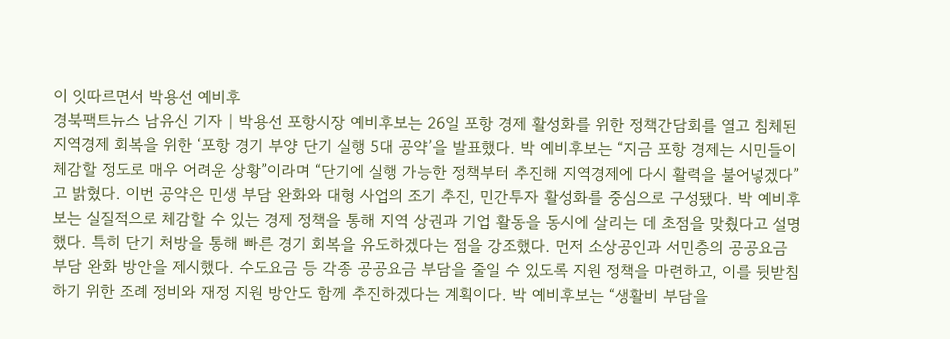이 잇따르면서 박용선 예비후
경북팩트뉴스 남유신 기자 | 박용선 포항시장 예비후보는 26일 포항 경제 활성화를 위한 정책간담회를 열고 침체된 지역경제 회복을 위한 ‘포항 경기 부양 단기 실행 5대 공약’을 발표했다. 박 예비후보는 “지금 포항 경제는 시민들이 체감할 정도로 매우 어려운 상황”이라며 “단기에 실행 가능한 정책부터 추진해 지역경제에 다시 활력을 불어넣겠다”고 밝혔다. 이번 공약은 민생 부담 완화와 대형 사업의 조기 추진, 민간투자 활성화를 중심으로 구성됐다. 박 예비후보는 실질적으로 체감할 수 있는 경제 정책을 통해 지역 상권과 기업 활동을 동시에 살리는 데 초점을 맞췄다고 설명했다. 특히 단기 처방을 통해 빠른 경기 회복을 유도하겠다는 점을 강조했다. 먼저 소상공인과 서민층의 공공요금 부담 완화 방안을 제시했다. 수도요금 등 각종 공공요금 부담을 줄일 수 있도록 지원 정책을 마련하고, 이를 뒷받침하기 위한 조례 정비와 재정 지원 방안도 함께 추진하겠다는 계획이다. 박 예비후보는 “생활비 부담을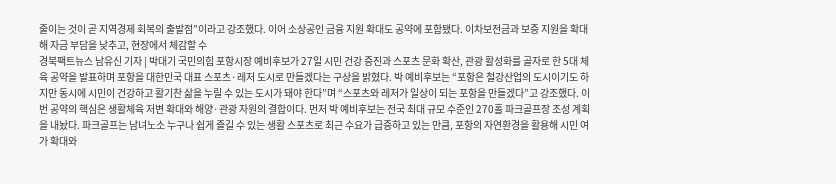줄이는 것이 곧 지역경제 회복의 출발점”이라고 강조했다. 이어 소상공인 금융 지원 확대도 공약에 포함됐다. 이차보전금과 보증 지원을 확대해 자금 부담을 낮추고, 현장에서 체감할 수
경북팩트뉴스 남유신 기자 | 박대기 국민의힘 포항시장 예비후보가 27일 시민 건강 증진과 스포츠 문화 확산, 관광 활성화를 골자로 한 5대 체육 공약을 발표하며 포항을 대한민국 대표 스포츠·레저 도시로 만들겠다는 구상을 밝혔다. 박 예비후보는 “포항은 철강산업의 도시이기도 하지만 동시에 시민이 건강하고 활기찬 삶을 누릴 수 있는 도시가 돼야 한다”며 “스포츠와 레저가 일상이 되는 포항을 만들겠다”고 강조했다. 이번 공약의 핵심은 생활체육 저변 확대와 해양·관광 자원의 결합이다. 먼저 박 예비후보는 전국 최대 규모 수준인 270홀 파크골프장 조성 계획을 내놨다. 파크골프는 남녀노소 누구나 쉽게 즐길 수 있는 생활 스포츠로 최근 수요가 급증하고 있는 만큼, 포항의 자연환경을 활용해 시민 여가 확대와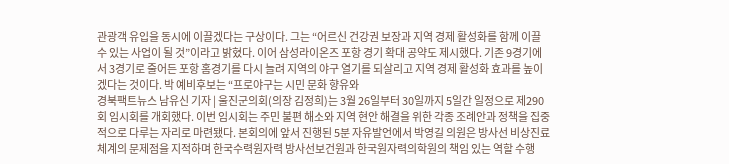관광객 유입을 동시에 이끌겠다는 구상이다. 그는 “어르신 건강권 보장과 지역 경제 활성화를 함께 이끌 수 있는 사업이 될 것”이라고 밝혔다. 이어 삼성라이온즈 포항 경기 확대 공약도 제시했다. 기존 9경기에서 3경기로 줄어든 포항 홈경기를 다시 늘려 지역의 야구 열기를 되살리고 지역 경제 활성화 효과를 높이겠다는 것이다. 박 예비후보는 “프로야구는 시민 문화 향유와
경북팩트뉴스 남유신 기자 | 울진군의회(의장 김정희)는 3월 26일부터 30일까지 5일간 일정으로 제290회 임시회를 개회했다. 이번 임시회는 주민 불편 해소와 지역 현안 해결을 위한 각종 조례안과 정책을 집중적으로 다루는 자리로 마련됐다. 본회의에 앞서 진행된 5분 자유발언에서 박영길 의원은 방사선 비상진료 체계의 문제점을 지적하며 한국수력원자력 방사선보건원과 한국원자력의학원의 책임 있는 역할 수행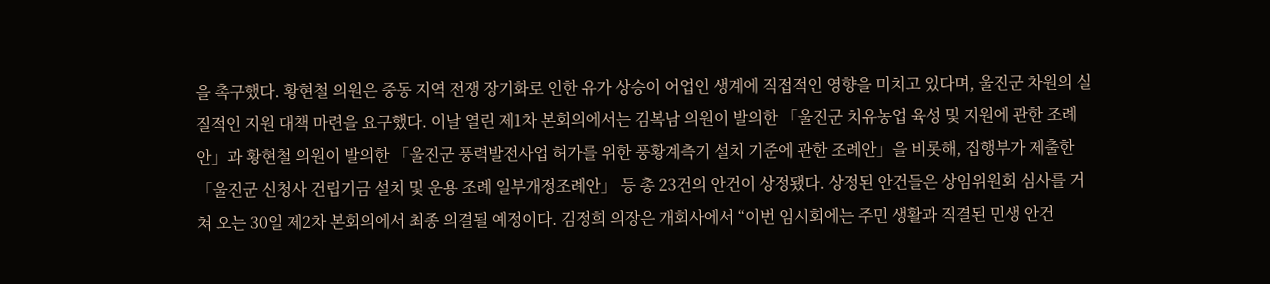을 촉구했다. 황현철 의원은 중동 지역 전쟁 장기화로 인한 유가 상승이 어업인 생계에 직접적인 영향을 미치고 있다며, 울진군 차원의 실질적인 지원 대책 마련을 요구했다. 이날 열린 제1차 본회의에서는 김복남 의원이 발의한 「울진군 치유농업 육성 및 지원에 관한 조례안」과 황현철 의원이 발의한 「울진군 풍력발전사업 허가를 위한 풍황계측기 설치 기준에 관한 조례안」을 비롯해, 집행부가 제출한 「울진군 신청사 건립기금 설치 및 운용 조례 일부개정조례안」 등 총 23건의 안건이 상정됐다. 상정된 안건들은 상임위원회 심사를 거쳐 오는 30일 제2차 본회의에서 최종 의결될 예정이다. 김정희 의장은 개회사에서 “이번 임시회에는 주민 생활과 직결된 민생 안건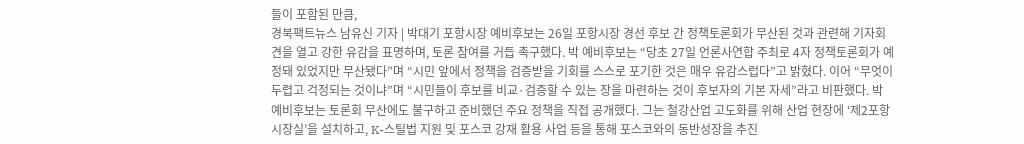들이 포함된 만큼,
경북팩트뉴스 남유신 기자 | 박대기 포항시장 예비후보는 26일 포항시장 경선 후보 간 정책토론회가 무산된 것과 관련해 기자회견을 열고 강한 유감을 표명하며, 토론 참여를 거듭 촉구했다. 박 예비후보는 “당초 27일 언론사연합 주최로 4자 정책토론회가 예정돼 있었지만 무산됐다”며 “시민 앞에서 정책을 검증받을 기회를 스스로 포기한 것은 매우 유감스럽다”고 밝혔다. 이어 “무엇이 두렵고 걱정되는 것이냐”며 “시민들이 후보를 비교·검증할 수 있는 장을 마련하는 것이 후보자의 기본 자세”라고 비판했다. 박 예비후보는 토론회 무산에도 불구하고 준비했던 주요 정책을 직접 공개했다. 그는 철강산업 고도화를 위해 산업 현장에 ‘제2포항시장실’을 설치하고, K-스틸법 지원 및 포스코 강재 활용 사업 등을 통해 포스코와의 동반성장을 추진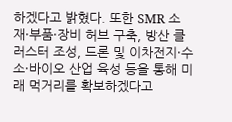하겠다고 밝혔다. 또한 SMR 소재·부품·장비 허브 구축, 방산 클러스터 조성, 드론 및 이차전지·수소·바이오 산업 육성 등을 통해 미래 먹거리를 확보하겠다고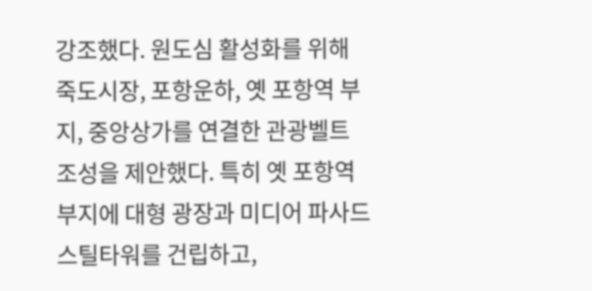강조했다. 원도심 활성화를 위해 죽도시장, 포항운하, 옛 포항역 부지, 중앙상가를 연결한 관광벨트 조성을 제안했다. 특히 옛 포항역 부지에 대형 광장과 미디어 파사드 스틸타워를 건립하고,